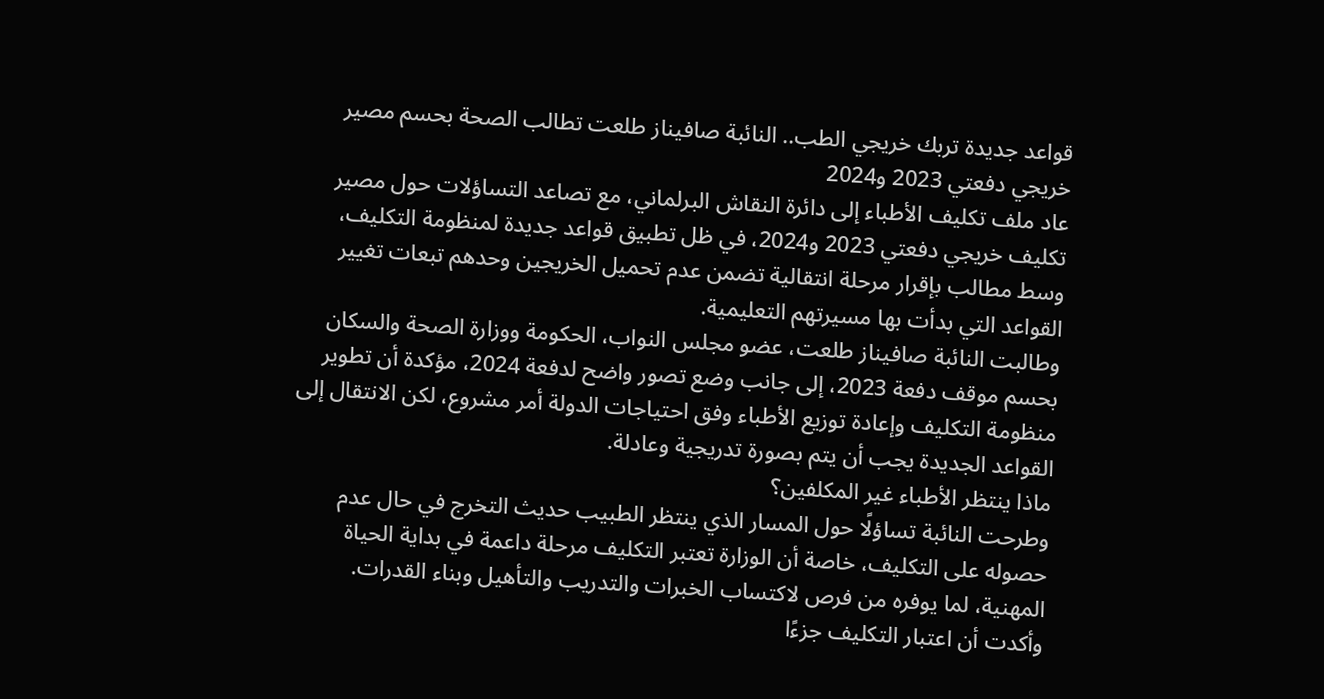قواعد جديدة تربك خريجي الطب.. النائبة صافيناز طلعت تطالب الصحة بحسم مصير خريجي دفعتي 2023 و2024
عاد ملف تكليف الأطباء إلى دائرة النقاش البرلماني، مع تصاعد التساؤلات حول مصير تكليف خريجي دفعتي 2023 و2024، في ظل تطبيق قواعد جديدة لمنظومة التكليف، وسط مطالب بإقرار مرحلة انتقالية تضمن عدم تحميل الخريجين وحدهم تبعات تغيير القواعد التي بدأت بها مسيرتهم التعليمية.
وطالبت النائبة صافيناز طلعت، عضو مجلس النواب، الحكومة ووزارة الصحة والسكان بحسم موقف دفعة 2023، إلى جانب وضع تصور واضح لدفعة 2024، مؤكدة أن تطوير منظومة التكليف وإعادة توزيع الأطباء وفق احتياجات الدولة أمر مشروع، لكن الانتقال إلى القواعد الجديدة يجب أن يتم بصورة تدريجية وعادلة.
ماذا ينتظر الأطباء غير المكلفين؟
وطرحت النائبة تساؤلًا حول المسار الذي ينتظر الطبيب حديث التخرج في حال عدم حصوله على التكليف، خاصة أن الوزارة تعتبر التكليف مرحلة داعمة في بداية الحياة المهنية، لما يوفره من فرص لاكتساب الخبرات والتدريب والتأهيل وبناء القدرات.
وأكدت أن اعتبار التكليف جزءًا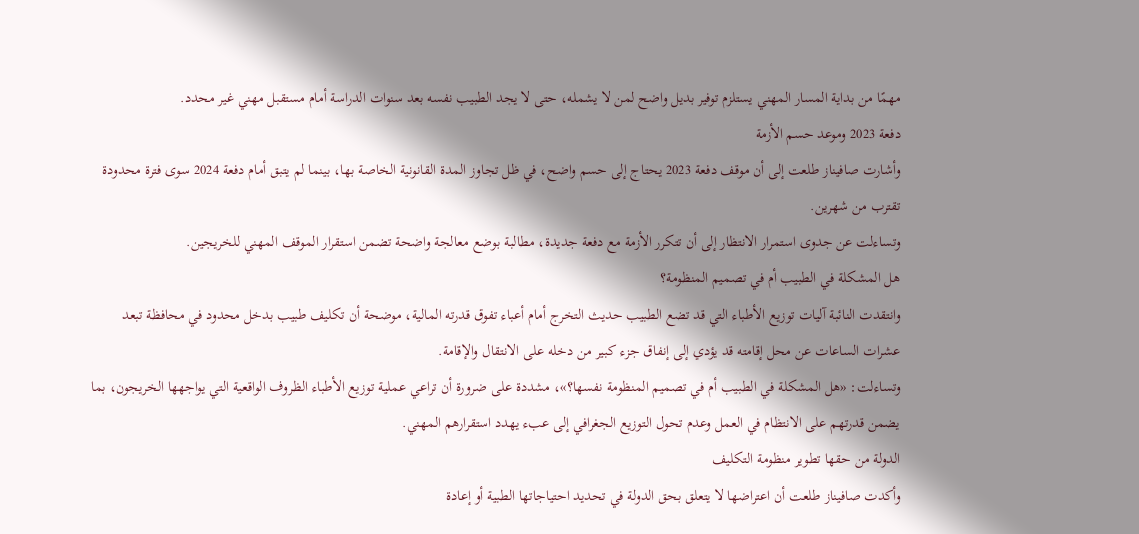مهمًا من بداية المسار المهني يستلزم توفير بديل واضح لمن لا يشمله، حتى لا يجد الطبيب نفسه بعد سنوات الدراسة أمام مستقبل مهني غير محدد.
دفعة 2023 وموعد حسم الأزمة
وأشارت صافيناز طلعت إلى أن موقف دفعة 2023 يحتاج إلى حسم واضح، في ظل تجاوز المدة القانونية الخاصة بها، بينما لم يتبق أمام دفعة 2024 سوى فترة محدودة تقترب من شهرين.
وتساءلت عن جدوى استمرار الانتظار إلى أن تتكرر الأزمة مع دفعة جديدة، مطالبة بوضع معالجة واضحة تضمن استقرار الموقف المهني للخريجين.
هل المشكلة في الطبيب أم في تصميم المنظومة؟
وانتقدت النائبة آليات توزيع الأطباء التي قد تضع الطبيب حديث التخرج أمام أعباء تفوق قدرته المالية، موضحة أن تكليف طبيب بدخل محدود في محافظة تبعد عشرات الساعات عن محل إقامته قد يؤدي إلى إنفاق جزء كبير من دخله على الانتقال والإقامة.
وتساءلت: «هل المشكلة في الطبيب أم في تصميم المنظومة نفسها؟»، مشددة على ضرورة أن تراعي عملية توزيع الأطباء الظروف الواقعية التي يواجهها الخريجون، بما يضمن قدرتهم على الانتظام في العمل وعدم تحول التوزيع الجغرافي إلى عبء يهدد استقرارهم المهني.
الدولة من حقها تطوير منظومة التكليف
وأكدت صافيناز طلعت أن اعتراضها لا يتعلق بحق الدولة في تحديد احتياجاتها الطبية أو إعادة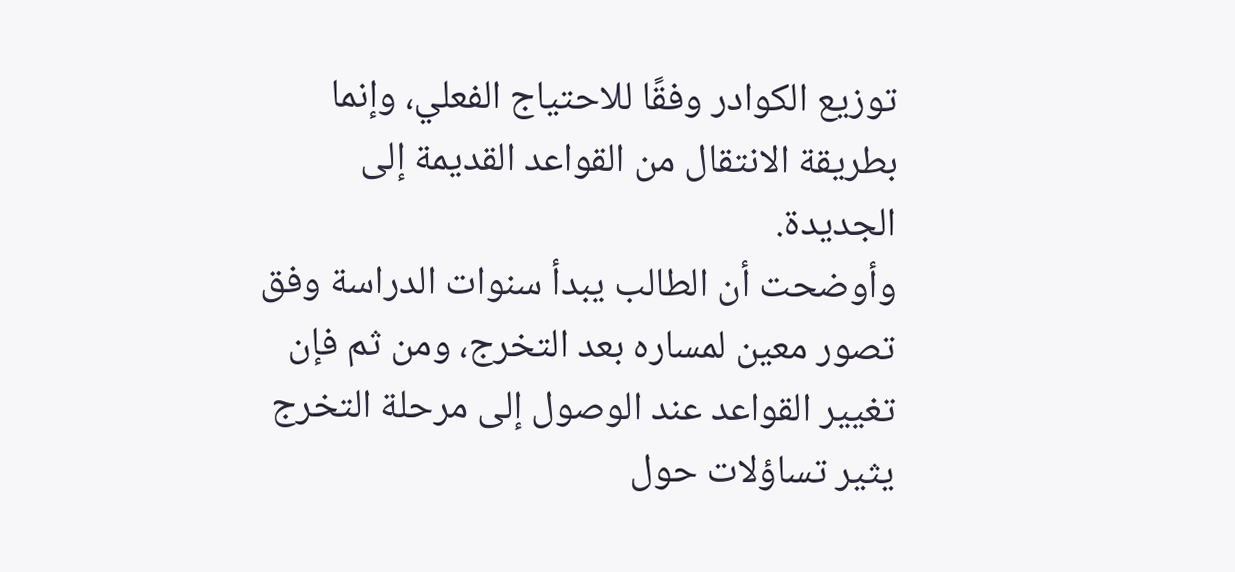توزيع الكوادر وفقًا للاحتياج الفعلي، وإنما بطريقة الانتقال من القواعد القديمة إلى الجديدة.
وأوضحت أن الطالب يبدأ سنوات الدراسة وفق تصور معين لمساره بعد التخرج، ومن ثم فإن تغيير القواعد عند الوصول إلى مرحلة التخرج يثير تساؤلات حول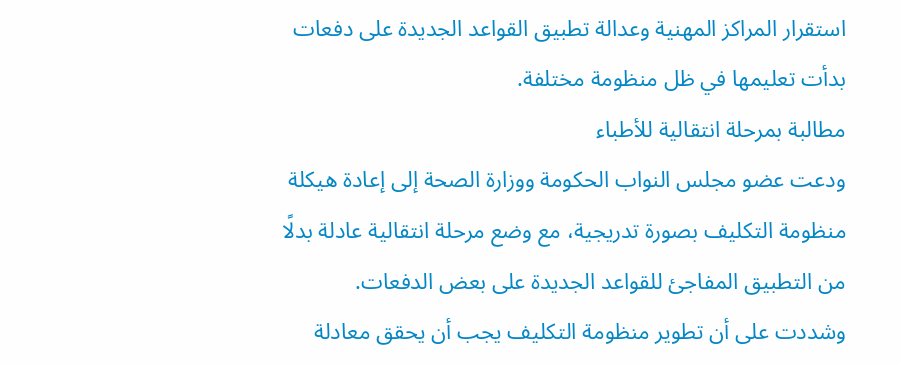استقرار المراكز المهنية وعدالة تطبيق القواعد الجديدة على دفعات بدأت تعليمها في ظل منظومة مختلفة.
مطالبة بمرحلة انتقالية للأطباء
ودعت عضو مجلس النواب الحكومة ووزارة الصحة إلى إعادة هيكلة منظومة التكليف بصورة تدريجية، مع وضع مرحلة انتقالية عادلة بدلًا من التطبيق المفاجئ للقواعد الجديدة على بعض الدفعات.
وشددت على أن تطوير منظومة التكليف يجب أن يحقق معادلة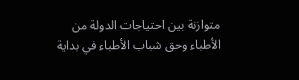متوازنة بين احتياجات الدولة من الأطباء وحق شباب الأطباء في بداية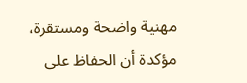مهنية واضحة ومستقرة، مؤكدة أن الحفاظ على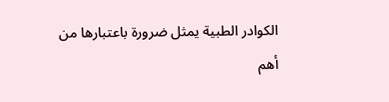الكوادر الطبية يمثل ضرورة باعتبارها من أهم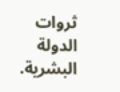ثروات الدولة البشرية.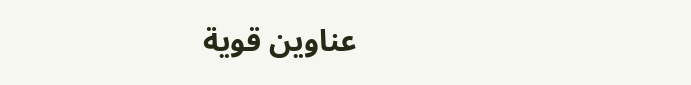عناوين قوية